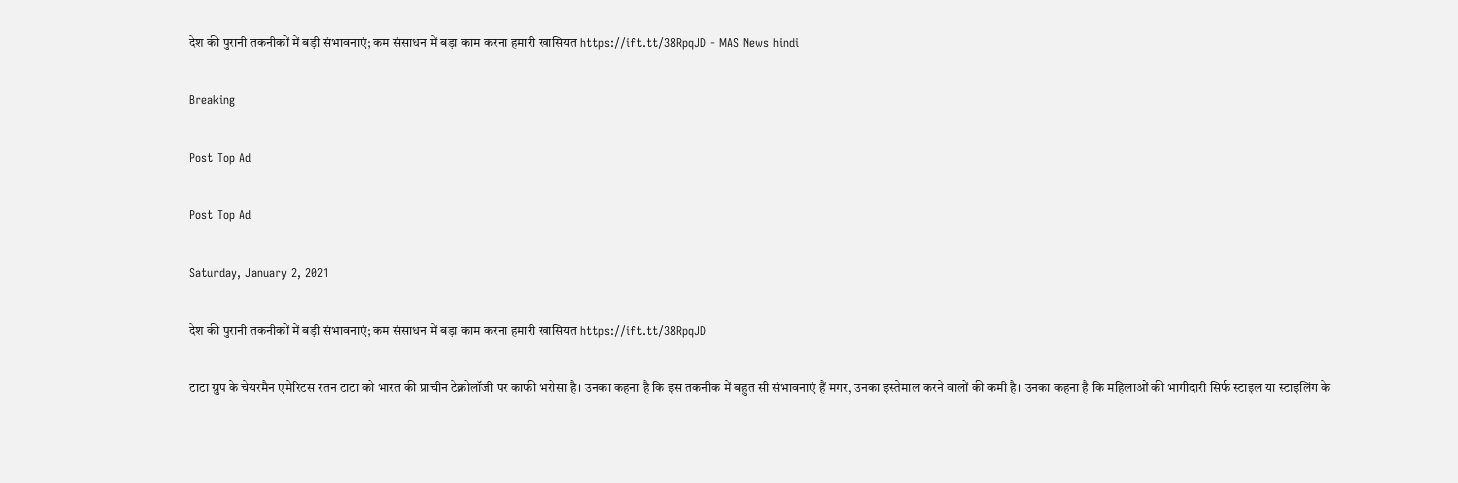देश की पुरानी तकनीकों में बड़ी संभावनाएं; कम संसाधन में बड़ा काम करना हमारी खासियत https://ift.tt/38RpqJD - MAS News hindi

Breaking

Post Top Ad

Post Top Ad

Saturday, January 2, 2021

देश की पुरानी तकनीकों में बड़ी संभावनाएं; कम संसाधन में बड़ा काम करना हमारी खासियत https://ift.tt/38RpqJD

टाटा ग्रुप के चेयरमैन एमेरिटस रतन टाटा को भारत की प्राचीन टेक्नोलॉजी पर काफी भरोसा है। उनका कहना है कि इस तकनीक में बहुत सी संभावनाएं हैं मगर, उनका इस्तेमाल करने वालों की कमी है। उनका कहना है कि महिलाओं की भागीदारी सिर्फ स्टाइल या स्टाइलिंग के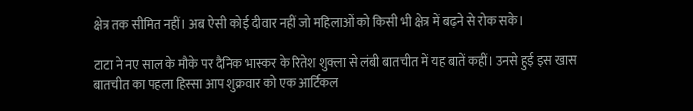क्षेत्र तक सीमित नहीं। अब ऐसी कोई दीवार नहीं जो महिलाओं को किसी भी क्षेत्र में बढ़ने से रोक सके।

टाटा ने नए साल के मौके पर दैनिक भास्कर के रितेश शुक्ला से लंबी बातचीत में यह बातें कहीं। उनसे हुई इस खास बातचीत का पहला हिस्सा आप शुक्रवार को एक आर्टिकल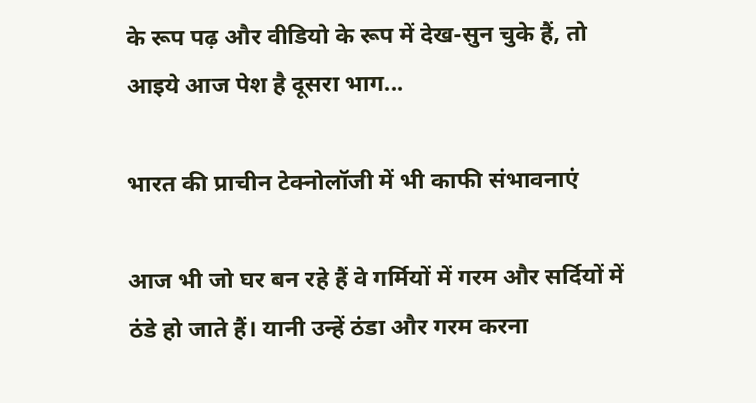के रूप पढ़ और वीडियो के रूप में देख-सुन चुके हैं, तो आइये आज पेश है दूसरा भाग...

भारत की प्राचीन टेक्नोलॉजी में भी काफी संभावनाएं

आज भी जो घर बन रहे हैं वे गर्मियों में गरम और सर्दियों में ठंडे हो जाते हैं। यानी उन्हें ठंडा और गरम करना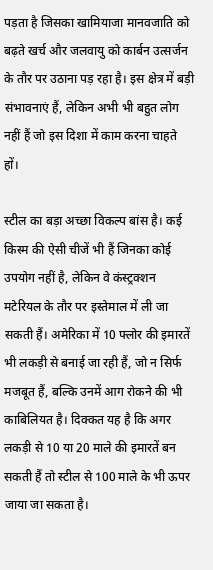पड़ता है जिसका खामियाजा मानवजाति को बढ़ते खर्च और जलवायु को कार्बन उत्सर्जन के तौर पर उठाना पड़ रहा है। इस क्षेत्र में बड़ी संभावनाएं हैं, लेकिन अभी भी बहुत लोग नहीं हैं जो इस दिशा में काम करना चाहते हों।

स्टील का बड़ा अच्छा विकल्प बांस है। कई किस्म की ऐसी चीजें भी हैं जिनका कोई उपयोग नहीं है, लेकिन वे कंस्ट्रक्शन मटेरियल के तौर पर इस्तेमाल में ली जा सकती हैं। अमेरिका में 10 फ्लोर की इमारतें भी लकड़ी से बनाई जा रही हैं, जो न सिर्फ मजबूत हैं, बल्कि उनमें आग रोकने की भी काबिलियत है। दिक्कत यह है कि अगर लकड़ी से 10 या 20 माले की इमारतें बन सकती हैं तो स्टील से 100 माले के भी ऊपर जाया जा सकता है।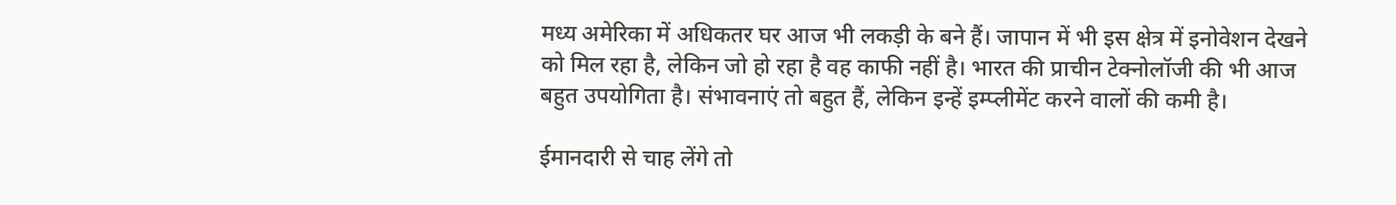मध्य अमेरिका में अधिकतर घर आज भी लकड़ी के बने हैं। जापान में भी इस क्षेत्र में इनोवेशन देखने को मिल रहा है, लेकिन जो हो रहा है वह काफी नहीं है। भारत की प्राचीन टेक्नोलॉजी की भी आज बहुत उपयोगिता है। संभावनाएं तो बहुत हैं, लेकिन इन्हें इम्प्लीमेंट करने वालों की कमी है।

ईमानदारी से चाह लेंगे तो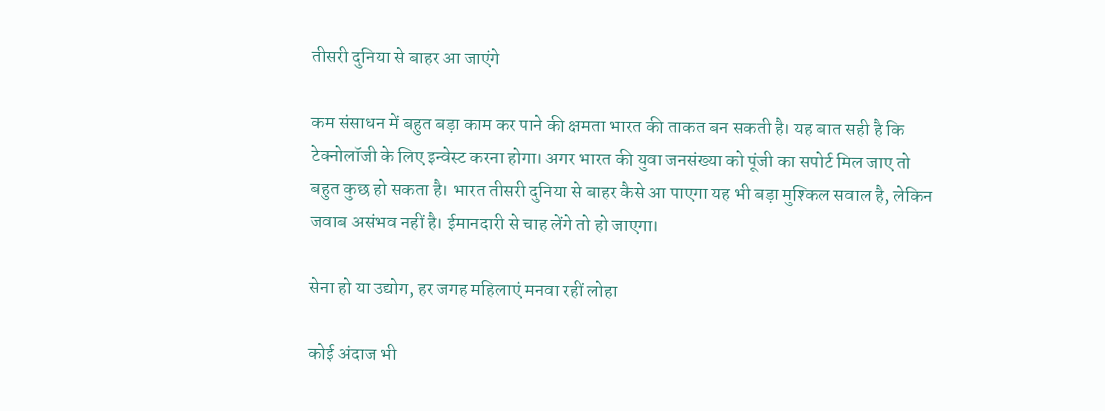तीसरी दुनिया से बाहर आ जाएंगे

कम संसाधन में बहुत बड़ा काम कर पाने की क्षमता भारत की ताकत बन सकती है। यह बात सही है कि टेक्नोलॉजी के लिए इन्वेस्ट करना होगा। अगर भारत की युवा जनसंख्या को पूंजी का सपोर्ट मिल जाए तो बहुत कुछ हो सकता है। भारत तीसरी दुनिया से बाहर कैसे आ पाएगा यह भी बड़ा मुश्किल सवाल है, लेकिन जवाब असंभव नहीं है। ईमानदारी से चाह लेंगे तो हो जाएगा।

सेना हो या उद्योग, हर जगह महिलाएं मनवा रहीं लोहा

कोई अंदाज भी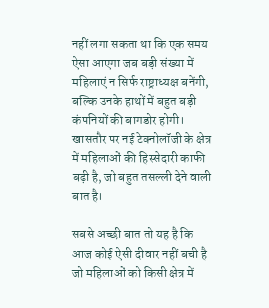नहीं लगा सकता था कि एक समय ऐसा आएगा जब बड़ी संख्या में महिलाएं न सिर्फ राष्ट्राध्यक्ष बनेंगी, बल्कि उनके हाथों में बहुत बड़ी कंपनियों की बागडोर होगी। खासतौर पर नई टेक्नोलॉजी के क्षेत्र में महिलाओं की हिस्सेदारी काफी बढ़ी है, जो बहुत तसल्ली देने वाली बात है।

सबसे अच्छी बात तो यह है कि आज कोई ऐसी दीवार नहीं बची है जो महिलाओं को किसी क्षेत्र में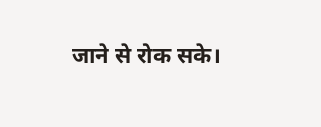जाने से रोक सके।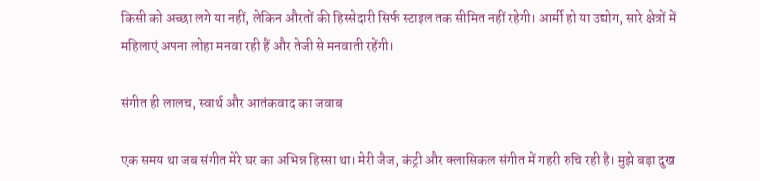किसी को अच्छा लगे या नहीं, लेकिन औरतों की हिस्सेदारी सिर्फ स्टाइल तक सीमित नहीं रहेगी। आर्मी हो या उद्योग, सारे क्षेत्रों में महिलाएं अपना लोहा मनवा रही हैं और तेजी से मनवाती रहेंगी।

संगीत ही लालच, स्वार्थ और आतंकवाद का जवाब

एक समय था जब संगीत मेरे घर का अभिन्न हिस्सा था। मेरी जैज, कंट्री और क्लासिकल संगीत में गहरी रुचि रही है। मुझे बड़ा दुख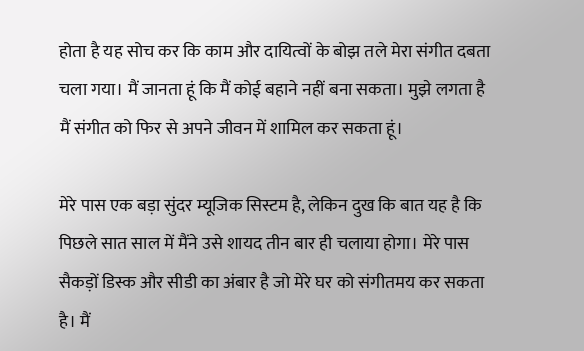होता है यह सोच कर कि काम और दायित्वों के बोझ तले मेरा संगीत दबता चला गया। मैं जानता हूं कि मैं कोई बहाने नहीं बना सकता। मुझे लगता है मैं संगीत को फिर से अपने जीवन में शामिल कर सकता हूं।

मेरे पास एक बड़ा सुंदर म्यूजिक सिस्टम है, लेकिन दुख कि बात यह है कि पिछले सात साल में मैंने उसे शायद तीन बार ही चलाया होगा। मेरे पास सैकड़ों डिस्क और सीडी का अंबार है जो मेरे घर को संगीतमय कर सकता है। मैं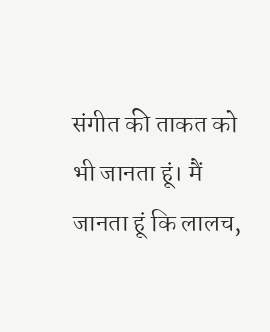संगीत की ताकत को भी जानता हूं। मैं जानता हूं कि लालच,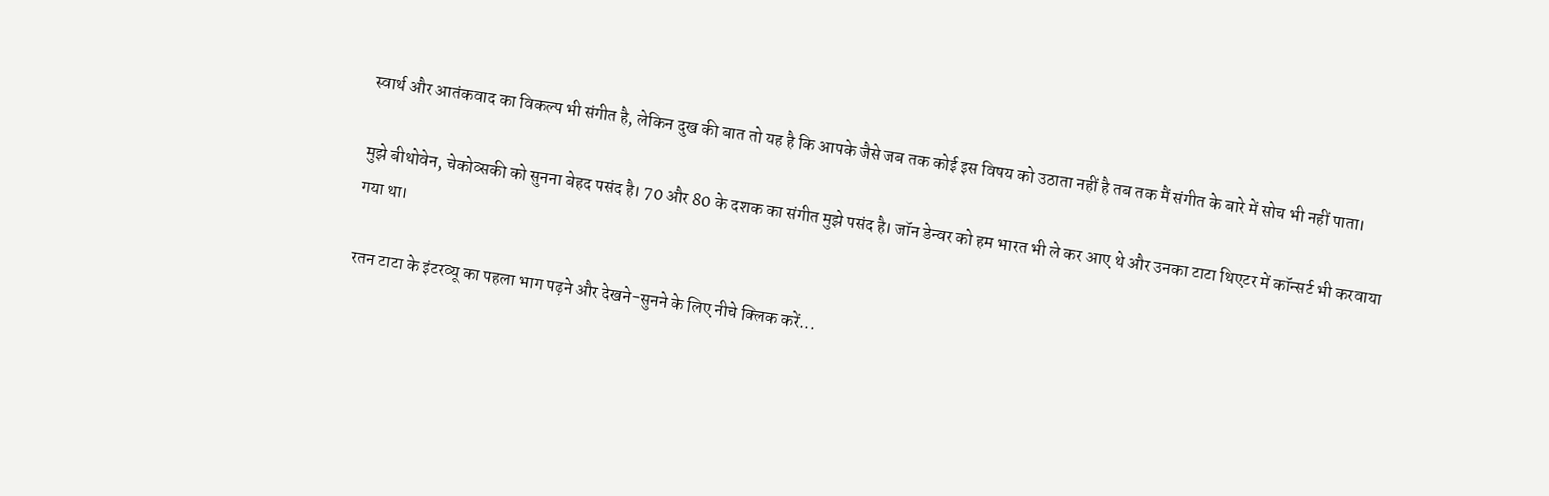स्वार्थ और आतंकवाद का विकल्प भी संगीत है, लेकिन दुख की बात तो यह है कि आपके जैसे जब तक कोई इस विषय को उठाता नहीं है तब तक मैं संगीत के बारे में सोच भी नहीं पाता।

मुझे बीथोवेन, चेकोव्सकी को सुनना बेहद पसंद है। 70 और 80 के दशक का संगीत मुझे पसंद है। जॉन डेन्वर को हम भारत भी ले कर आए थे और उनका टाटा थिएटर में कॉन्सर्ट भी करवाया गया था।

रतन टाटा के इंटरव्यू का पहला भाग पढ़ने और देखने-सुनने के लिए नीचे क्लिक करें...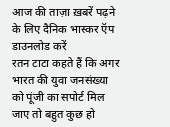आज की ताज़ा ख़बरें पढ़ने के लिए दैनिक भास्कर ऍप डाउनलोड करें
रतन टाटा कहते हैं कि अगर भारत की युवा जनसंख्या को पूंजी का सपोर्ट मिल जाए तो बहुत कुछ हो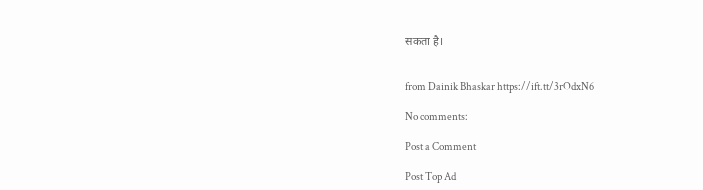सकता है।


from Dainik Bhaskar https://ift.tt/3rOdxN6

No comments:

Post a Comment

Post Top Ad